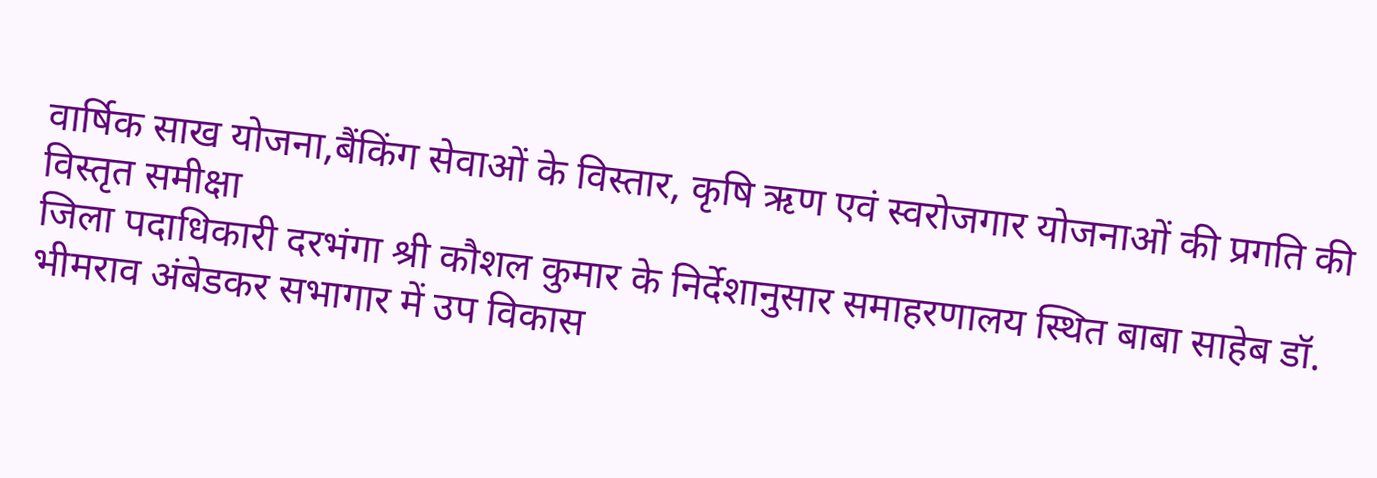वार्षिक साख योजना,बैंकिंग सेवाओं के विस्तार, कृषि ऋण एवं स्वरोजगार योजनाओं की प्रगति की विस्तृत समीक्षा
जिला पदाधिकारी दरभंगा श्री कौशल कुमार के निर्देशानुसार समाहरणालय स्थित बाबा साहेब डॉ. भीमराव अंबेडकर सभागार में उप विकास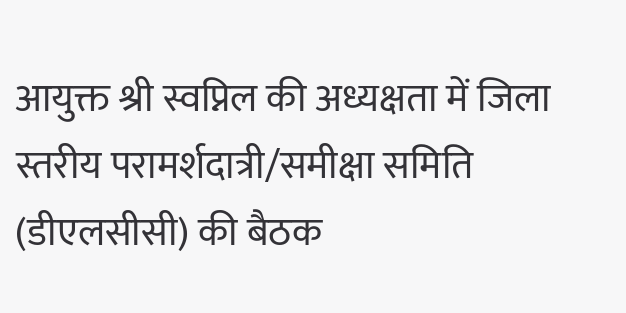आयुक्त श्री स्वप्निल की अध्यक्षता में जिला स्तरीय परामर्शदात्री/समीक्षा समिति (डीएलसीसी) की बैठक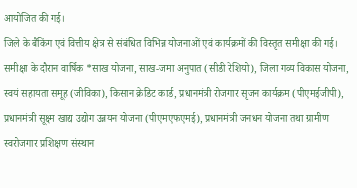आयोजित की गई।
जिले के बैंकिंग एवं वित्तीय क्षेत्र से संबंधित विभिन्न योजनाओं एवं कार्यक्रमों की विस्तृत समीक्षा की गई।
समीक्षा के दौरान वार्षिक *साख योजना, साख-जमा अनुपात (सीडी रेशियो), जिला गव्य विकास योजना, स्वयं सहायता समूह (जीविका), किसान क्रेडिट कार्ड, प्रधानमंत्री रोजगार सृजन कार्यक्रम (पीएमईजीपी), प्रधानमंत्री सूक्ष्म खाद्य उद्योग उन्नयन योजना (पीएमएफएमई), प्रधानमंत्री जनधन योजना तथा ग्रामीण स्वरोजगार प्रशिक्षण संस्थान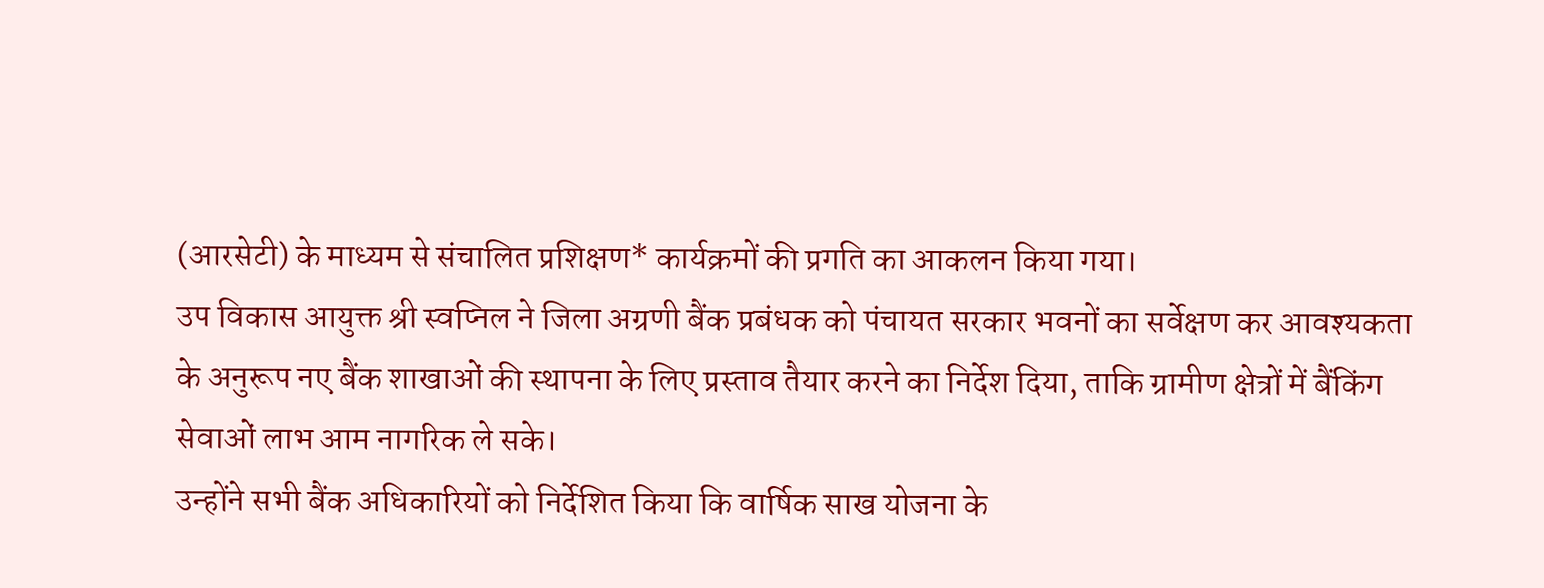(आरसेटी) के माध्यम से संचालित प्रशिक्षण* कार्यक्रमों की प्रगति का आकलन किया गया।
उप विकास आयुक्त श्री स्वप्निल ने जिला अग्रणी बैंक प्रबंधक को पंचायत सरकार भवनों का सर्वेक्षण कर आवश्यकता के अनुरूप नए बैंक शाखाओं की स्थापना के लिए प्रस्ताव तैयार करने का निर्देश दिया, ताकि ग्रामीण क्षेत्रों में बैंकिंग सेवाओं लाभ आम नागरिक ले सके।
उन्होंने सभी बैंक अधिकारियों को निर्देशित किया कि वार्षिक साख योजना के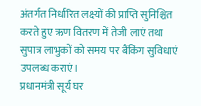अंतर्गत निर्धारित लक्ष्यों की प्राप्ति सुनिश्चित करते हुए ऋण वितरण में तेजी लाएं तथा सुपात्र लाभुकों को समय पर बैंकिंग सुविधाएं उपलब्ध कराएं।
प्रधानमंत्री सूर्य घर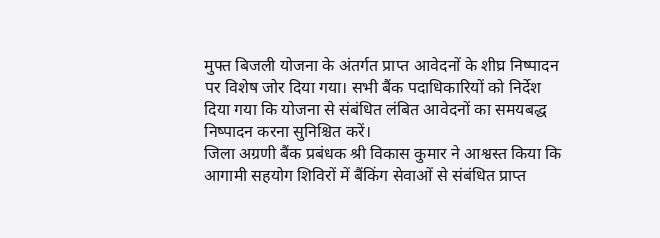मुफ्त बिजली योजना के अंतर्गत प्राप्त आवेदनों के शीघ्र निष्पादन पर विशेष जोर दिया गया। सभी बैंक पदाधिकारियों को निर्देश दिया गया कि योजना से संबंधित लंबित आवेदनों का समयबद्ध निष्पादन करना सुनिश्चित करें।
जिला अग्रणी बैंक प्रबंधक श्री विकास कुमार ने आश्वस्त किया कि आगामी सहयोग शिविरों में बैंकिंग सेवाओं से संबंधित प्राप्त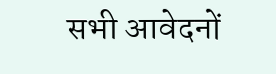सभी आवेदनों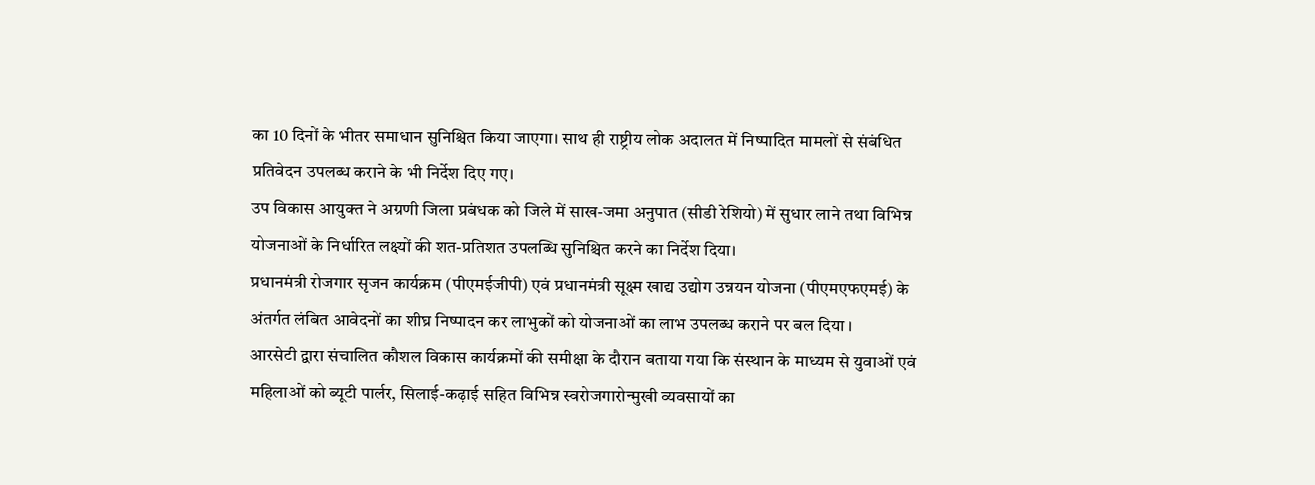का 10 दिनों के भीतर समाधान सुनिश्चित किया जाएगा। साथ ही राष्ट्रीय लोक अदालत में निष्पादित मामलों से संबंधित प्रतिवेदन उपलब्ध कराने के भी निर्देश दिए गए।
उप विकास आयुक्त ने अग्रणी जिला प्रबंधक को जिले में साख-जमा अनुपात (सीडी रेशियो) में सुधार लाने तथा विभिन्न योजनाओं के निर्धारित लक्ष्यों की शत-प्रतिशत उपलब्धि सुनिश्चित करने का निर्देश दिया।
प्रधानमंत्री रोजगार सृजन कार्यक्रम (पीएमईजीपी) एवं प्रधानमंत्री सूक्ष्म खाद्य उद्योग उन्नयन योजना (पीएमएफएमई) के अंतर्गत लंबित आवेदनों का शीघ्र निष्पादन कर लाभुकों को योजनाओं का लाभ उपलब्ध कराने पर बल दिया ।
आरसेटी द्वारा संचालित कौशल विकास कार्यक्रमों की समीक्षा के दौरान बताया गया कि संस्थान के माध्यम से युवाओं एवं महिलाओं को ब्यूटी पार्लर, सिलाई-कढ़ाई सहित विभिन्न स्वरोजगारोन्मुखी व्यवसायों का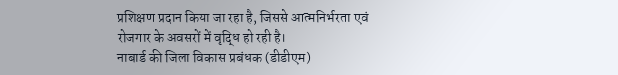प्रशिक्षण प्रदान किया जा रहा है, जिससे आत्मनिर्भरता एवं रोजगार के अवसरों में वृद्धि हो रही है।
नाबार्ड की जिला विकास प्रबंधक (डीडीएम)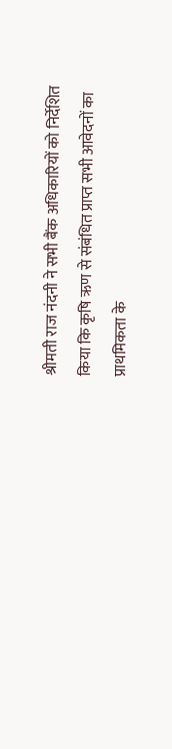श्रीमती राज नंदनी ने सभी बैंक अधिकारियों को निर्देशित किया कि कृषि ऋण से संबंधित प्राप्त सभी आवेदनों का प्राथमिकता के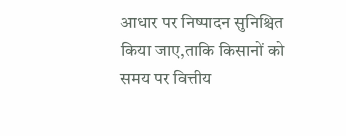आधार पर निष्पादन सुनिश्चित किया जाए,ताकि किसानों को समय पर वित्तीय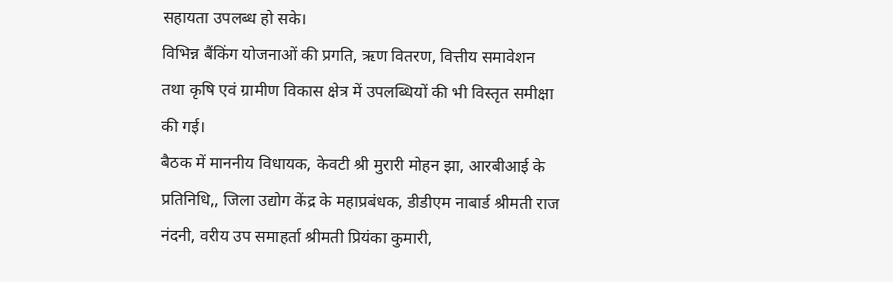सहायता उपलब्ध हो सके।
विभिन्न बैंकिंग योजनाओं की प्रगति, ऋण वितरण, वित्तीय समावेशन तथा कृषि एवं ग्रामीण विकास क्षेत्र में उपलब्धियों की भी विस्तृत समीक्षा की गई।
बैठक में माननीय विधायक, केवटी श्री मुरारी मोहन झा, आरबीआई के प्रतिनिधि,, जिला उद्योग केंद्र के महाप्रबंधक, डीडीएम नाबार्ड श्रीमती राज नंदनी, वरीय उप समाहर्ता श्रीमती प्रियंका कुमारी,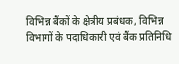विभिन्न बैंकों के क्षेत्रीय प्रबंधक, विभिन्न विभागों के पदाधिकारी एवं बैंक प्रतिनिधि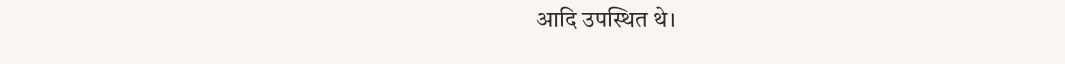आदि उपस्थित थे।